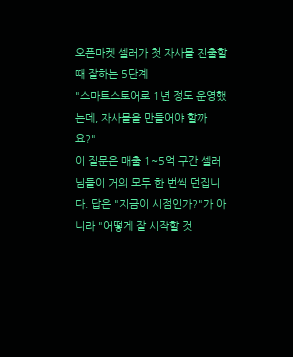오픈마켓 셀러가 첫 자사몰 진출할 때 잘하는 5단계
"스마트스토어로 1년 정도 운영했는데, 자사몰을 만들어야 할까요?"
이 질문은 매출 1~5억 구간 셀러님들이 거의 모두 한 번씩 던집니다. 답은 "지금이 시점인가?"가 아니라 "어떻게 잘 시작할 것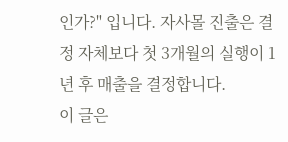인가?" 입니다. 자사몰 진출은 결정 자체보다 첫 3개월의 실행이 1년 후 매출을 결정합니다.
이 글은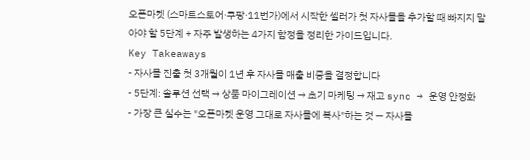오픈마켓 (스마트스토어·쿠팡·11번가)에서 시작한 셀러가 첫 자사몰을 추가할 때 빠지지 말아야 할 5단계 + 자주 발생하는 4가지 함정을 정리한 가이드입니다.
Key Takeaways
- 자사몰 진출 첫 3개월이 1년 후 자사몰 매출 비중을 결정합니다
- 5단계: 솔루션 선택 → 상품 마이그레이션 → 초기 마케팅 → 재고 sync → 운영 안정화
- 가장 큰 실수는 "오픈마켓 운영 그대로 자사몰에 복사"하는 것 — 자사몰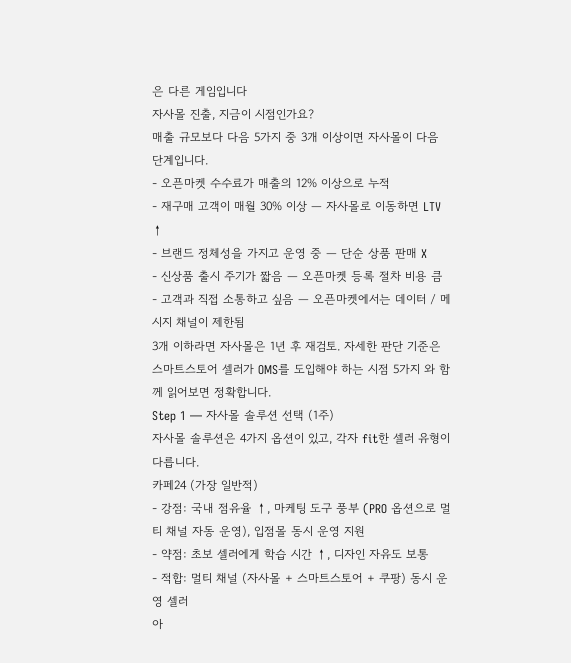은 다른 게임입니다
자사몰 진출, 지금이 시점인가요?
매출 규모보다 다음 5가지 중 3개 이상이면 자사몰이 다음 단계입니다.
- 오픈마켓 수수료가 매출의 12% 이상으로 누적
- 재구매 고객이 매월 30% 이상 — 자사몰로 이동하면 LTV ↑
- 브랜드 정체성을 가지고 운영 중 — 단순 상품 판매 X
- 신상품 출시 주기가 짧음 — 오픈마켓 등록 절차 비용 큼
- 고객과 직접 소통하고 싶음 — 오픈마켓에서는 데이터 / 메시지 채널이 제한됨
3개 이하라면 자사몰은 1년 후 재검토. 자세한 판단 기준은 스마트스토어 셀러가 OMS를 도입해야 하는 시점 5가지 와 함께 읽어보면 정확합니다.
Step 1 — 자사몰 솔루션 선택 (1주)
자사몰 솔루션은 4가지 옵션이 있고, 각자 fit한 셀러 유형이 다릅니다.
카페24 (가장 일반적)
- 강점: 국내 점유율 ↑, 마케팅 도구 풍부 (PRO 옵션으로 멀티 채널 자동 운영), 입점몰 동시 운영 지원
- 약점: 초보 셀러에게 학습 시간 ↑, 디자인 자유도 보통
- 적합: 멀티 채널 (자사몰 + 스마트스토어 + 쿠팡) 동시 운영 셀러
아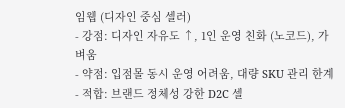임웹 (디자인 중심 셀러)
- 강점: 디자인 자유도 ↑, 1인 운영 친화 (노코드), 가벼움
- 약점: 입점몰 동시 운영 어려움, 대량 SKU 관리 한계
- 적합: 브랜드 정체성 강한 D2C 셀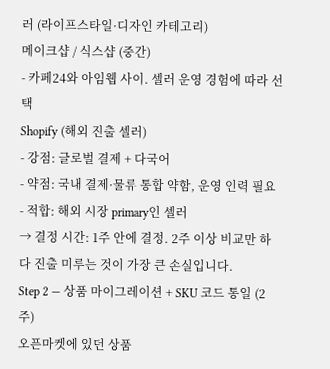러 (라이프스타일·디자인 카테고리)
메이크샵 / 식스샵 (중간)
- 카페24와 아임웹 사이. 셀러 운영 경험에 따라 선택
Shopify (해외 진출 셀러)
- 강점: 글로벌 결제 + 다국어
- 약점: 국내 결제·물류 통합 약함, 운영 인력 필요
- 적합: 해외 시장 primary인 셀러
→ 결정 시간: 1주 안에 결정. 2주 이상 비교만 하다 진출 미루는 것이 가장 큰 손실입니다.
Step 2 — 상품 마이그레이션 + SKU 코드 통일 (2주)
오픈마켓에 있던 상품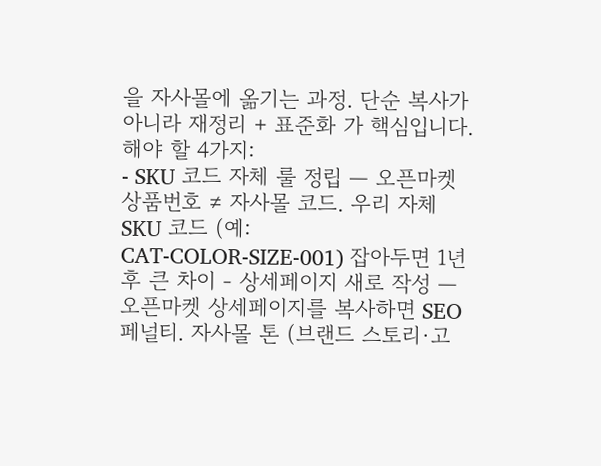을 자사몰에 옮기는 과정. 단순 복사가 아니라 재정리 + 표준화 가 핵심입니다.
해야 할 4가지:
- SKU 코드 자체 룰 정립 — 오픈마켓 상품번호 ≠ 자사몰 코드. 우리 자체 SKU 코드 (예:
CAT-COLOR-SIZE-001) 잡아두면 1년 후 큰 차이 - 상세페이지 새로 작성 — 오픈마켓 상세페이지를 복사하면 SEO 페널티. 자사몰 톤 (브랜드 스토리·고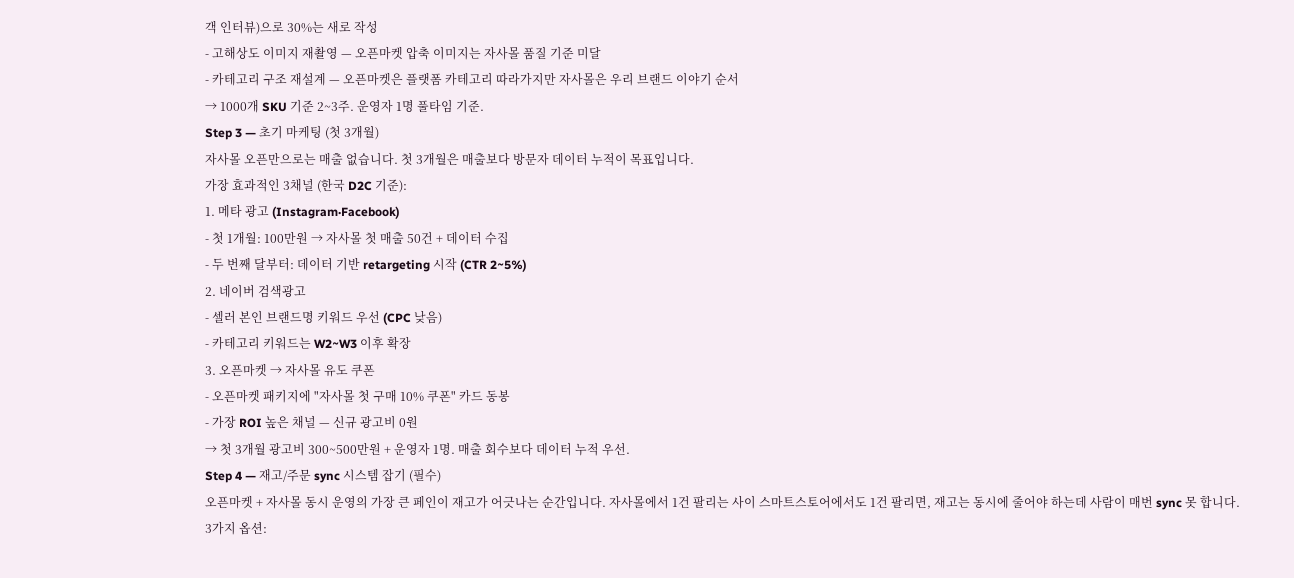객 인터뷰)으로 30%는 새로 작성
- 고해상도 이미지 재촬영 — 오픈마켓 압축 이미지는 자사몰 품질 기준 미달
- 카테고리 구조 재설계 — 오픈마켓은 플랫폼 카테고리 따라가지만 자사몰은 우리 브랜드 이야기 순서
→ 1000개 SKU 기준 2~3주. 운영자 1명 풀타임 기준.
Step 3 — 초기 마케팅 (첫 3개월)
자사몰 오픈만으로는 매출 없습니다. 첫 3개월은 매출보다 방문자 데이터 누적이 목표입니다.
가장 효과적인 3채널 (한국 D2C 기준):
1. 메타 광고 (Instagram·Facebook)
- 첫 1개월: 100만원 → 자사몰 첫 매출 50건 + 데이터 수집
- 두 번째 달부터: 데이터 기반 retargeting 시작 (CTR 2~5%)
2. 네이버 검색광고
- 셀러 본인 브랜드명 키워드 우선 (CPC 낮음)
- 카테고리 키워드는 W2~W3 이후 확장
3. 오픈마켓 → 자사몰 유도 쿠폰
- 오픈마켓 패키지에 "자사몰 첫 구매 10% 쿠폰" 카드 동봉
- 가장 ROI 높은 채널 — 신규 광고비 0원
→ 첫 3개월 광고비 300~500만원 + 운영자 1명. 매출 회수보다 데이터 누적 우선.
Step 4 — 재고/주문 sync 시스템 잡기 (필수)
오픈마켓 + 자사몰 동시 운영의 가장 큰 페인이 재고가 어긋나는 순간입니다. 자사몰에서 1건 팔리는 사이 스마트스토어에서도 1건 팔리면, 재고는 동시에 줄어야 하는데 사람이 매번 sync 못 합니다.
3가지 옵션: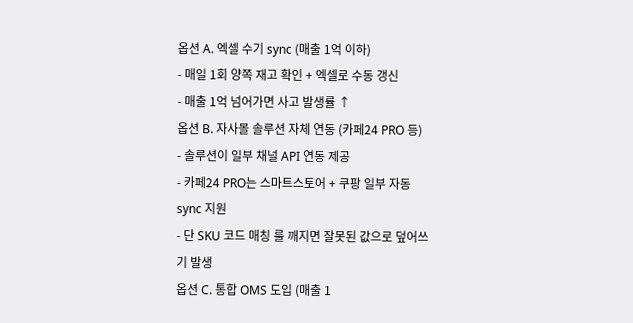옵션 A. 엑셀 수기 sync (매출 1억 이하)
- 매일 1회 양쪽 재고 확인 + 엑셀로 수동 갱신
- 매출 1억 넘어가면 사고 발생률 ↑
옵션 B. 자사몰 솔루션 자체 연동 (카페24 PRO 등)
- 솔루션이 일부 채널 API 연동 제공
- 카페24 PRO는 스마트스토어 + 쿠팡 일부 자동 sync 지원
- 단 SKU 코드 매칭 룰 깨지면 잘못된 값으로 덮어쓰기 발생
옵션 C. 통합 OMS 도입 (매출 1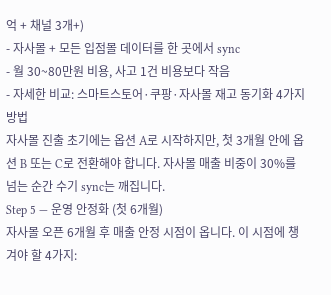억 + 채널 3개+)
- 자사몰 + 모든 입점몰 데이터를 한 곳에서 sync
- 월 30~80만원 비용, 사고 1건 비용보다 작음
- 자세한 비교: 스마트스토어·쿠팡·자사몰 재고 동기화 4가지 방법
자사몰 진출 초기에는 옵션 A로 시작하지만, 첫 3개월 안에 옵션 B 또는 C로 전환해야 합니다. 자사몰 매출 비중이 30%를 넘는 순간 수기 sync는 깨집니다.
Step 5 — 운영 안정화 (첫 6개월)
자사몰 오픈 6개월 후 매출 안정 시점이 옵니다. 이 시점에 챙겨야 할 4가지: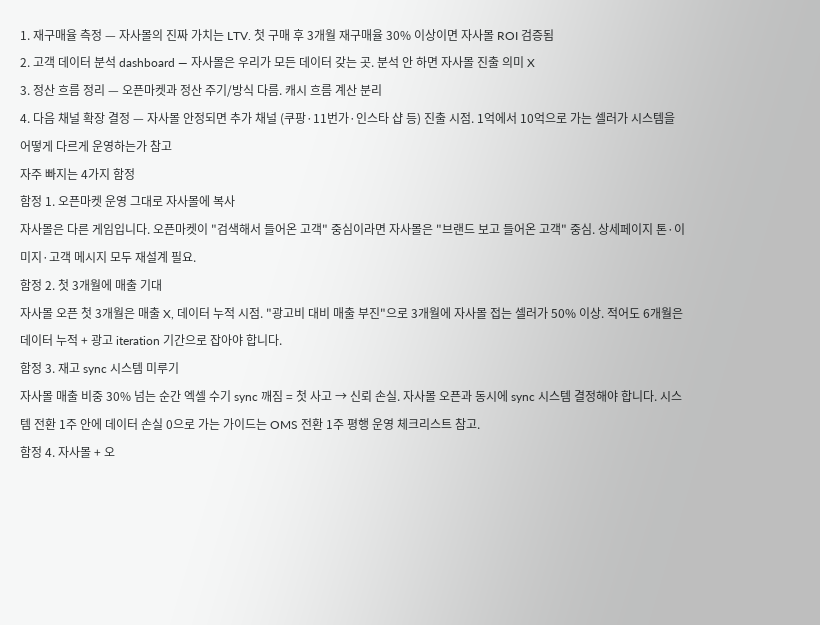1. 재구매율 측정 — 자사몰의 진짜 가치는 LTV. 첫 구매 후 3개월 재구매율 30% 이상이면 자사몰 ROI 검증됨
2. 고객 데이터 분석 dashboard — 자사몰은 우리가 모든 데이터 갖는 곳. 분석 안 하면 자사몰 진출 의미 X
3. 정산 흐름 정리 — 오픈마켓과 정산 주기/방식 다름. 캐시 흐름 계산 분리
4. 다음 채널 확장 결정 — 자사몰 안정되면 추가 채널 (쿠팡·11번가·인스타 샵 등) 진출 시점. 1억에서 10억으로 가는 셀러가 시스템을 어떻게 다르게 운영하는가 참고
자주 빠지는 4가지 함정
함정 1. 오픈마켓 운영 그대로 자사몰에 복사
자사몰은 다른 게임입니다. 오픈마켓이 "검색해서 들어온 고객" 중심이라면 자사몰은 "브랜드 보고 들어온 고객" 중심. 상세페이지 톤·이미지·고객 메시지 모두 재설계 필요.
함정 2. 첫 3개월에 매출 기대
자사몰 오픈 첫 3개월은 매출 X, 데이터 누적 시점. "광고비 대비 매출 부진"으로 3개월에 자사몰 접는 셀러가 50% 이상. 적어도 6개월은 데이터 누적 + 광고 iteration 기간으로 잡아야 합니다.
함정 3. 재고 sync 시스템 미루기
자사몰 매출 비중 30% 넘는 순간 엑셀 수기 sync 깨짐 = 첫 사고 → 신뢰 손실. 자사몰 오픈과 동시에 sync 시스템 결정해야 합니다. 시스템 전환 1주 안에 데이터 손실 0으로 가는 가이드는 OMS 전환 1주 평행 운영 체크리스트 참고.
함정 4. 자사몰 + 오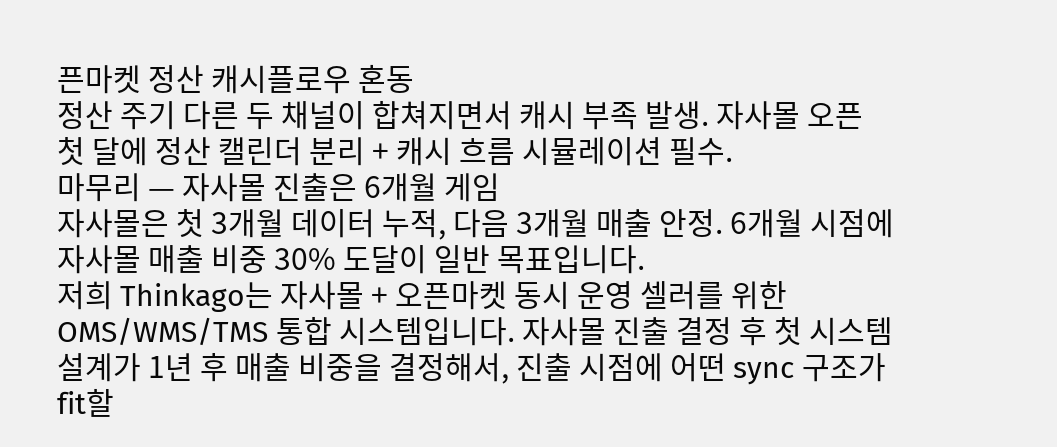픈마켓 정산 캐시플로우 혼동
정산 주기 다른 두 채널이 합쳐지면서 캐시 부족 발생. 자사몰 오픈 첫 달에 정산 캘린더 분리 + 캐시 흐름 시뮬레이션 필수.
마무리 — 자사몰 진출은 6개월 게임
자사몰은 첫 3개월 데이터 누적, 다음 3개월 매출 안정. 6개월 시점에 자사몰 매출 비중 30% 도달이 일반 목표입니다.
저희 Thinkago는 자사몰 + 오픈마켓 동시 운영 셀러를 위한 OMS/WMS/TMS 통합 시스템입니다. 자사몰 진출 결정 후 첫 시스템 설계가 1년 후 매출 비중을 결정해서, 진출 시점에 어떤 sync 구조가 fit할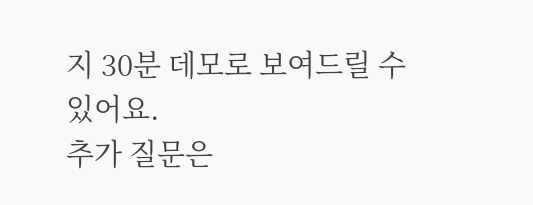지 30분 데모로 보여드릴 수 있어요.
추가 질문은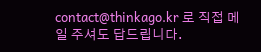contact@thinkago.kr 로 직접 메일 주셔도 답드립니다.